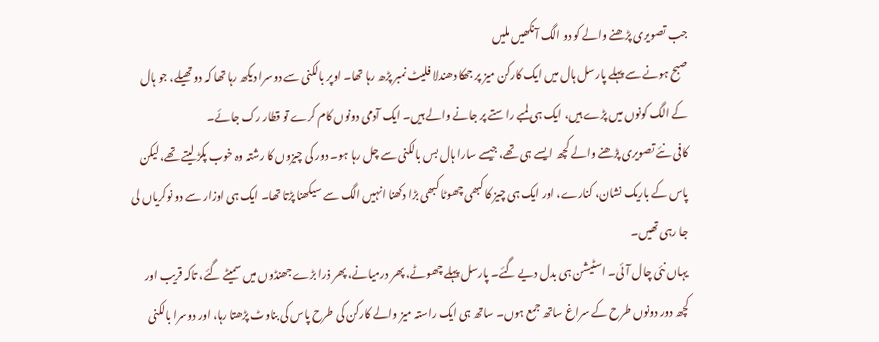جب تصویری پڑھنے والے کو دو الگ آنکھیں ملیں
صبح ہونے سے پہلے پارسل ہال میں ایک کارکن میز پر جھکا دھندلا فلیٹ نمبر پڑھ رہا تھا۔ اوپر بالکنی سے دوسرا دیکھ رہا تھا کہ دو تھیلے، جو ہال کے الگ کونوں میں پڑے ہیں، ایک ہی لمبے راستے پر جانے والے ہیں۔ ایک آدمی دونوں کام کرے تو قطار رک جائے۔
کافی نئے تصویری پڑھنے والے کچھ ایسے ہی تھے، جیسے سارا ہال بس بالکنی سے چل رہا ہو۔ دور کی چیزوں کا رشتہ وہ خوب پکڑ لیتے تھے، لیکن پاس کے باریک نشان، کنارے، اور ایک ہی چیز کا کبھی چھوٹا کبھی بڑا دکھنا انہیں الگ سے سیکھنا پڑتا تھا۔ ایک ہی اوزار سے دو نوکریاں لی جا رہی تھیں۔
یہاں نئی چال آئی۔ اسٹیشن ہی بدل دیے گئے۔ پارسل پہلے چھوٹے، پھر درمیانے، پھر ذرا بڑے جھنڈوں میں سمیٹے گئے، تاکہ قریب اور کچھ دور دونوں طرح کے سراغ ساتھ جمع ہوں۔ ساتھ ہی ایک راستہ میز والے کارکن کی طرح پاس کی بناوٹ پڑھتا رہا، اور دوسرا بالکنی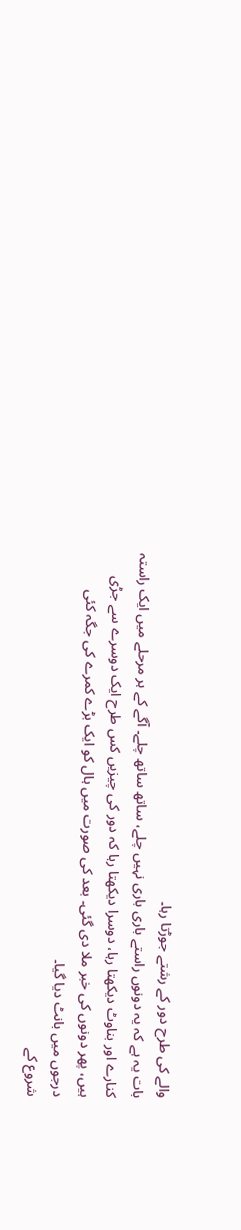والے کی طرح دور کے رشتے جوڑتا رہا۔
بات یہ ہے کہ یہ دونوں راستے باری باری نہیں چلے، ساتھ ساتھ چلے۔ آگے کے ہر مرحلے میں ایک راستہ کنارے اور بناوٹ دیکھتا رہا، دوسرا دیکھتا رہا کہ دور کی چیزیں کس طرح ایک دوسرے سے جڑی ہیں، پھر دونوں کی خبر ملا دی گئی۔ بعد کی صورت میں ہال کو ایک بڑے کمرے کی جگہ کئی درجوں میں بانٹ دیا گیا۔
شروع کے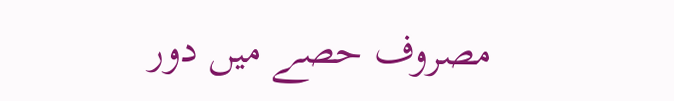مصروف حصے میں دور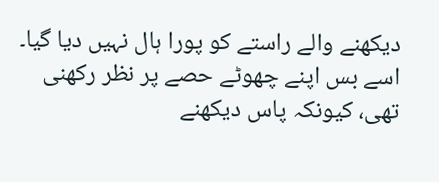دیکھنے والے راستے کو پورا ہال نہیں دیا گیا۔ اسے بس اپنے چھوٹے حصے پر نظر رکھنی تھی، کیونکہ پاس دیکھنے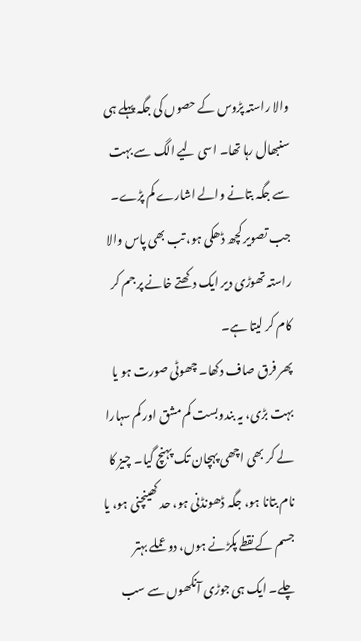والا راستہ پڑوس کے حصوں کی جگہ پہلے ہی سنبھال رہا تھا۔ اسی لیے الگ سے بہت سے جگہ بتانے والے اشارے کم پڑے۔ جب تصویر کچھ ڈھکی ہو، تب بھی پاس والا راستہ تھوڑی دیر ایک دکھتے خانے پر جم کر کام کر لیتا ہے۔
پھر فرق صاف دکھا۔ چھوٹی صورت ہو یا بہت بڑی، یہ بندوبست کم مشق اور کم سہارا لے کر بھی اچھی پہچان تک پہنچ گیا۔ چیز کا نام بتانا ہو، جگہ ڈھونڈنی ہو، حد کھینچنی ہو، یا جسم کے نقطے پکڑنے ہوں، دو عملے بہتر چلے۔ ایک ہی جوڑی آنکھوں سے سب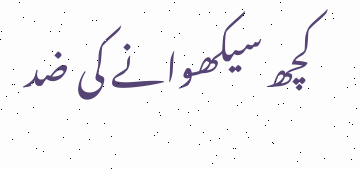کچھ سیکھوانے کی ضد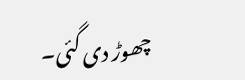چھوڑ دی گئی۔